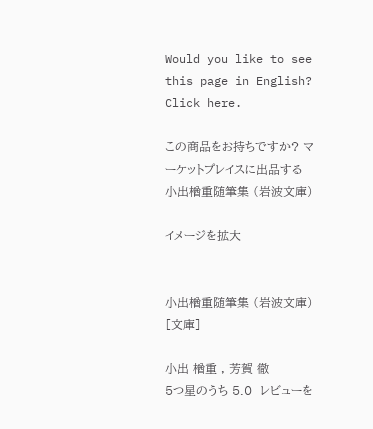Would you like to see this page in English? Click here.

この商品をお持ちですか? マーケットプレイスに出品する
小出楢重随筆集 (岩波文庫)

イメージを拡大


小出楢重随筆集 (岩波文庫) [文庫]

小出 楢重 , 芳賀 徹
5つ星のうち 5.0  レビューを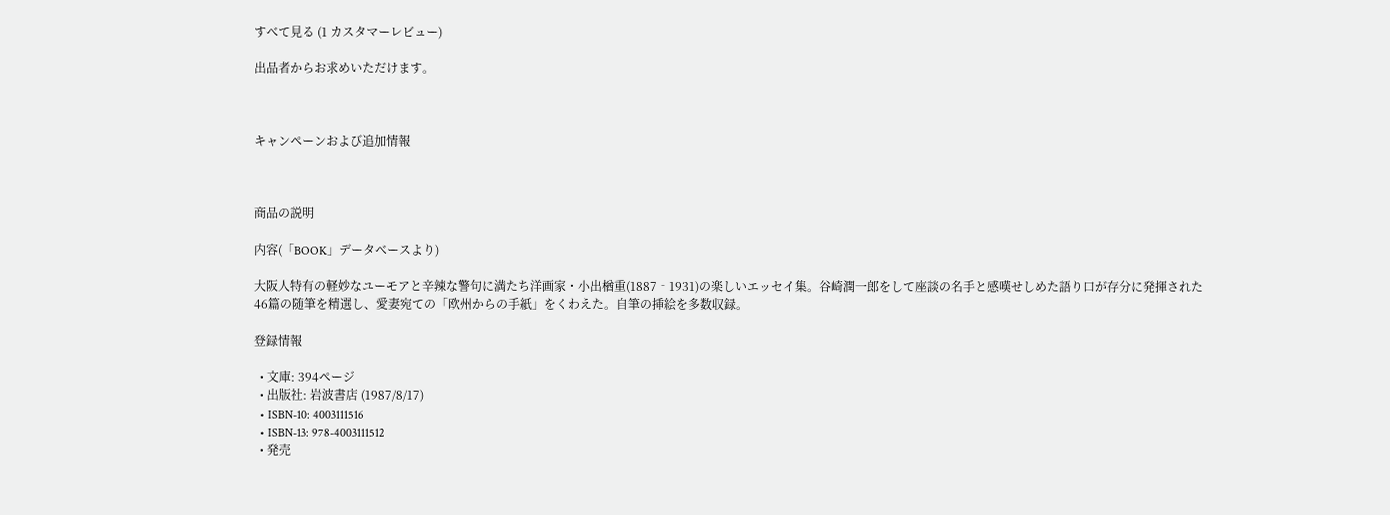すべて見る (1 カスタマーレビュー)

出品者からお求めいただけます。



キャンペーンおよび追加情報



商品の説明

内容(「BOOK」データベースより)

大阪人特有の軽妙なユーモアと辛辣な警句に満たち洋画家・小出楢重(1887‐1931)の楽しいエッセイ集。谷崎潤一郎をして座談の名手と感嘆せしめた語り口が存分に発揮された46篇の随筆を精選し、愛妻宛ての「欧州からの手紙」をくわえた。自筆の挿絵を多数収録。

登録情報

  • 文庫: 394ページ
  • 出版社: 岩波書店 (1987/8/17)
  • ISBN-10: 4003111516
  • ISBN-13: 978-4003111512
  • 発売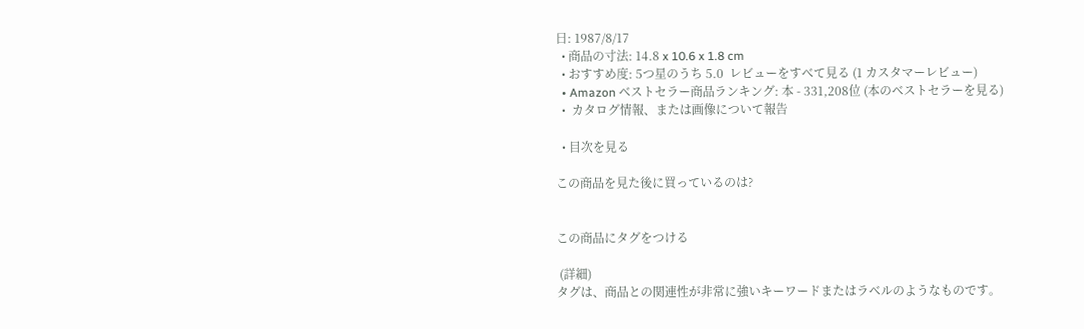日: 1987/8/17
  • 商品の寸法: 14.8 x 10.6 x 1.8 cm
  • おすすめ度: 5つ星のうち 5.0  レビューをすべて見る (1 カスタマーレビュー)
  • Amazon ベストセラー商品ランキング: 本 - 331,208位 (本のベストセラーを見る)
  •  カタログ情報、または画像について報告

  • 目次を見る

この商品を見た後に買っているのは?


この商品にタグをつける

 (詳細)
タグは、商品との関連性が非常に強いキーワードまたはラベルのようなものです。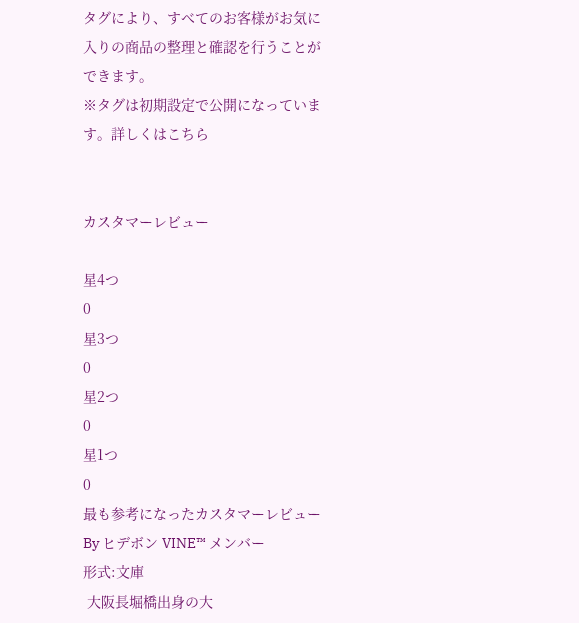タグにより、すべてのお客様がお気に入りの商品の整理と確認を行うことができます。
※タグは初期設定で公開になっています。詳しくはこちら


カスタマーレビュー

星4つ
0
星3つ
0
星2つ
0
星1つ
0
最も参考になったカスタマーレビュー
By ヒデボン VINE™ メンバー
形式:文庫
 大阪長堀橋出身の大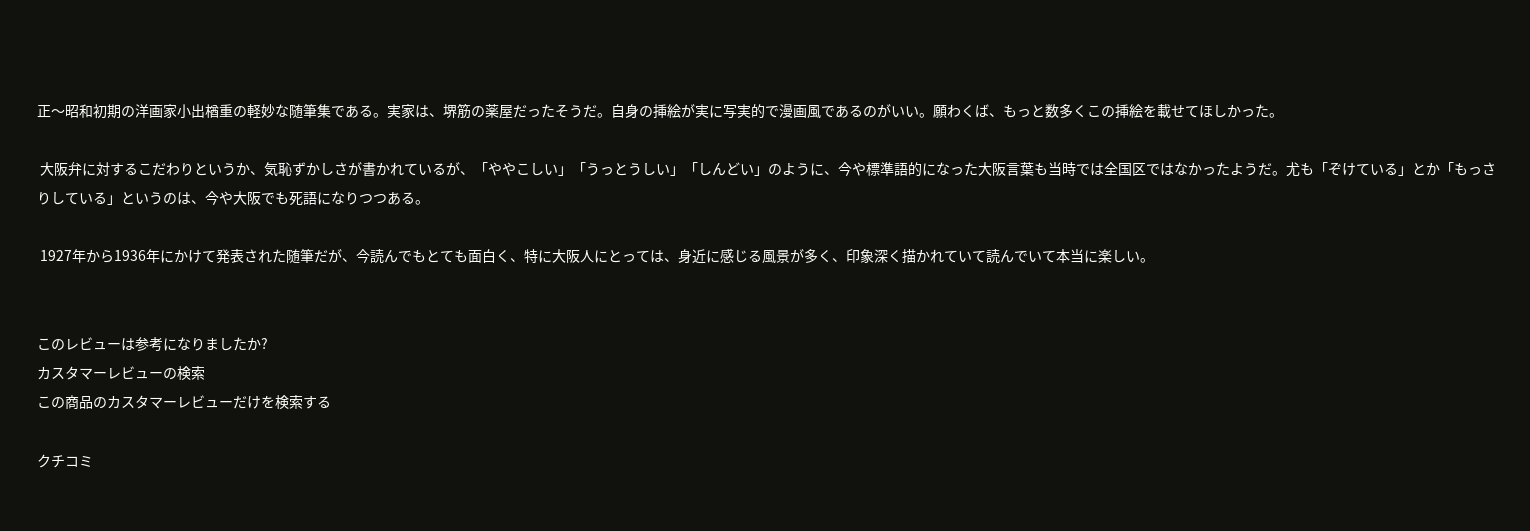正〜昭和初期の洋画家小出楢重の軽妙な随筆集である。実家は、堺筋の薬屋だったそうだ。自身の挿絵が実に写実的で漫画風であるのがいい。願わくば、もっと数多くこの挿絵を載せてほしかった。

 大阪弁に対するこだわりというか、気恥ずかしさが書かれているが、「ややこしい」「うっとうしい」「しんどい」のように、今や標準語的になった大阪言葉も当時では全国区ではなかったようだ。尤も「ぞけている」とか「もっさりしている」というのは、今や大阪でも死語になりつつある。

 1927年から1936年にかけて発表された随筆だが、今読んでもとても面白く、特に大阪人にとっては、身近に感じる風景が多く、印象深く描かれていて読んでいて本当に楽しい。


このレビューは参考になりましたか?
カスタマーレビューの検索
この商品のカスタマーレビューだけを検索する

クチコミ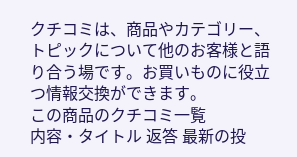クチコミは、商品やカテゴリー、トピックについて他のお客様と語り合う場です。お買いものに役立つ情報交換ができます。
この商品のクチコミ一覧
内容・タイトル 返答 最新の投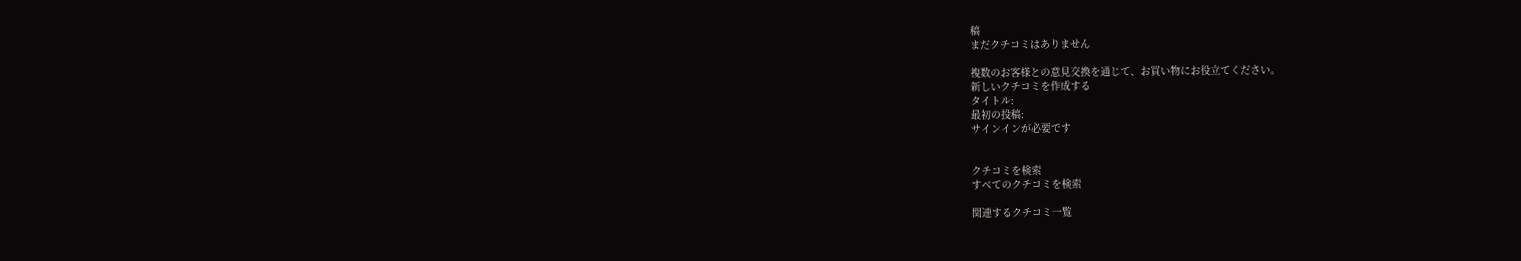稿
まだクチコミはありません

複数のお客様との意見交換を通じて、お買い物にお役立てください。
新しいクチコミを作成する
タイトル:
最初の投稿:
サインインが必要です


クチコミを検索
すべてのクチコミを検索

関連するクチコミ一覧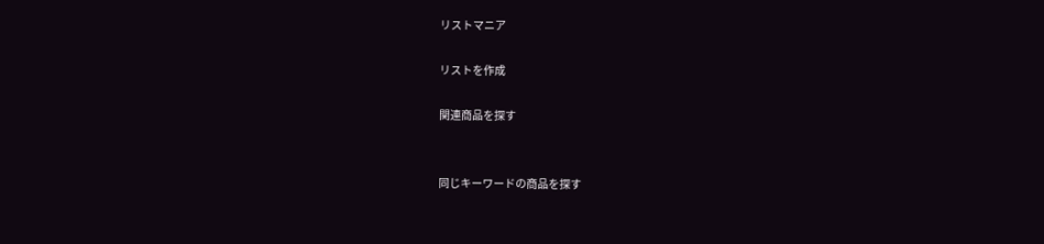リストマニア

リストを作成

関連商品を探す


同じキーワードの商品を探す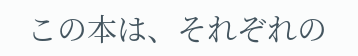この本は、それぞれの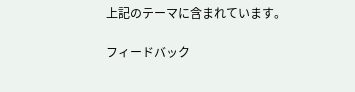上記のテーマに含まれています。

フィードバック